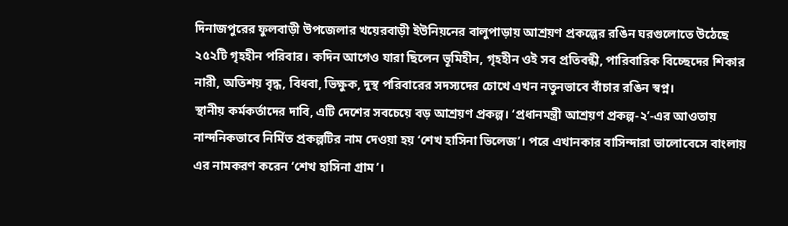দিনাজপুরের ফুলবাড়ী উপজেলার খয়েরবাড়ী ইউনিয়নের বালুপাড়ায় আশ্রয়ণ প্রকল্পের রঙিন ঘরগুলোতে উঠেছে ২৫২টি গৃহহীন পরিবার। কদিন আগেও যারা ছিলেন ভূমিহীন, গৃহহীন ওই সব প্রতিবন্ধী, পারিবারিক বিচ্ছেদের শিকার নারী, অতিশয় বৃদ্ধ, বিধবা, ভিক্ষুক, দুস্থ পরিবারের সদস্যদের চোখে এখন নতুনভাবে বাঁচার রঙিন স্বপ্ন।
স্থানীয় কর্মকর্তাদের দাবি, এটি দেশের সবচেয়ে বড় আশ্রয়ণ প্রকল্প। ‘প্রধানমন্ত্রী আশ্রয়ণ প্রকল্প-২’-এর আওতায় নান্দনিকভাবে নির্মিত প্রকল্পটির নাম দেওয়া হয় ‘শেখ হাসিনা ভিলেজ’। পরে এখানকার বাসিন্দারা ভালোবেসে বাংলায় এর নামকরণ করেন ‘শেখ হাসিনা গ্রাম’।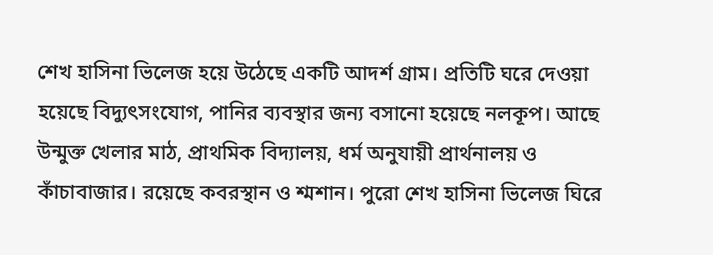শেখ হাসিনা ভিলেজ হয়ে উঠেছে একটি আদর্শ গ্রাম। প্রতিটি ঘরে দেওয়া হয়েছে বিদ্যুৎসংযোগ, পানির ব্যবস্থার জন্য বসানো হয়েছে নলকূপ। আছে উন্মুক্ত খেলার মাঠ, প্রাথমিক বিদ্যালয়, ধর্ম অনুযায়ী প্রার্থনালয় ও কাঁচাবাজার। রয়েছে কবরস্থান ও শ্মশান। পুরো শেখ হাসিনা ভিলেজ ঘিরে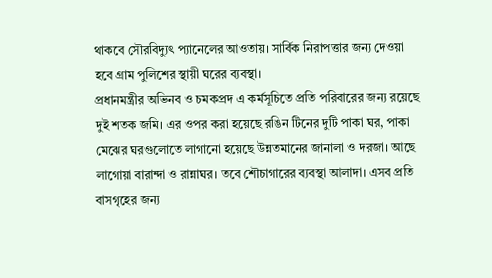থাকবে সৌরবিদ্যুৎ প্যানেলের আওতায়। সার্বিক নিরাপত্তার জন্য দেওয়া হবে গ্রাম পুলিশের স্থায়ী ঘরের ব্যবস্থা।
প্রধানমন্ত্রীর অভিনব ও চমকপ্রদ এ কর্মসূচিতে প্রতি পরিবারের জন্য রয়েছে দুই শতক জমি। এর ওপর করা হয়েছে রঙিন টিনের দুটি পাকা ঘর, পাকা মেঝের ঘরগুলোতে লাগানো হয়েছে উন্নতমানের জানালা ও দরজা। আছে লাগোয়া বারান্দা ও রান্নাঘর। তবে শৌচাগারের ব্যবস্থা আলাদা। এসব প্রতি বাসগৃহের জন্য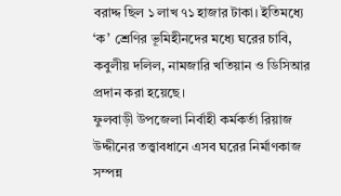বরাদ্দ ছিল ১ লাখ ৭১ হাজার টাকা। ইতিমধ্যে ‘ক’ শ্রেণির ভূমিহীনদের মধ্যে ঘরের চাবি, কবুলীয় দলিল, নামজারি খতিয়ান ও ডিসিআর প্রদান করা হয়েছে।
ফুলবাড়ী উপজেলা নির্বাহী কর্মকর্তা রিয়াজ উদ্দীনের তত্ত্বাবধানে এসব ঘরের নির্মাণকাজ সম্পন্ন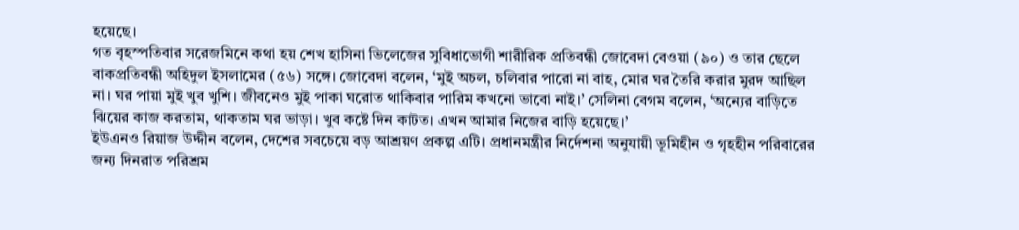হয়েছে।
গত বৃহস্পতিবার সরেজমিনে কথা হয় শেখ হাসিনা ভিলেজের সুবিধাভোগী শারীরিক প্রতিবন্ধী জোবেদা বেওয়া (৯০) ও তার ছেলে বাকপ্রতিবন্ধী অহিদুল ইসলামের (৫৬) সঙ্গে। জোবেদা বলেন, ‘মুই অচল, চলিবার পারো না বাহ, মোর ঘর তৈরি করার মুরদ আছিল না। ঘর পায়া মুই খুব খুশি। জীবনেও মুই পাকা ঘরোত থাকিবার পারিম কখনো ভাবো নাই।’ সেলিনা বেগম বলেন, ‘অন্যের বাড়িতে ঝিয়ের কাজ করতাম, থাকতাম ঘর ভাড়া। খুব কষ্টে দিন কাটত। এখন আমার নিজের বাড়ি হয়েছে।’
ইউএনও রিয়াজ উদ্দীন বলেন, দেশের সবচেয়ে বড় আশ্রয়ণ প্রকল্প এটি। প্রধানমন্ত্রীর নির্দেশনা অনুযায়ী ভূমিহীন ও গৃহহীন পরিবারের জন্য দিনরাত পরিশ্রম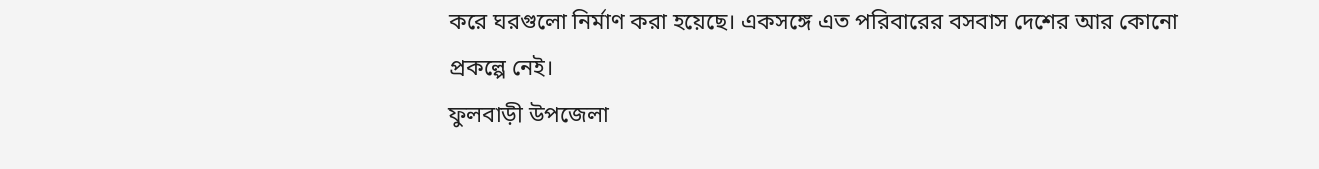করে ঘরগুলো নির্মাণ করা হয়েছে। একসঙ্গে এত পরিবারের বসবাস দেশের আর কোনো প্রকল্পে নেই।
ফুলবাড়ী উপজেলা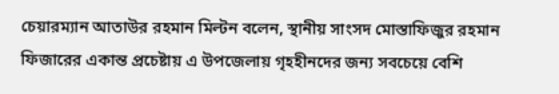চেয়ারম্যান আতাউর রহমান মিল্টন বলেন, স্থানীয় সাংসদ মোস্তাফিজুর রহমান ফিজারের একান্ত প্রচেষ্টায় এ উপজেলায় গৃহহীনদের জন্য সবচেয়ে বেশি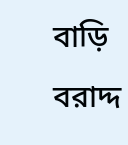বাড়ি বরাদ্দ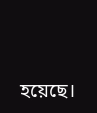হয়েছে।